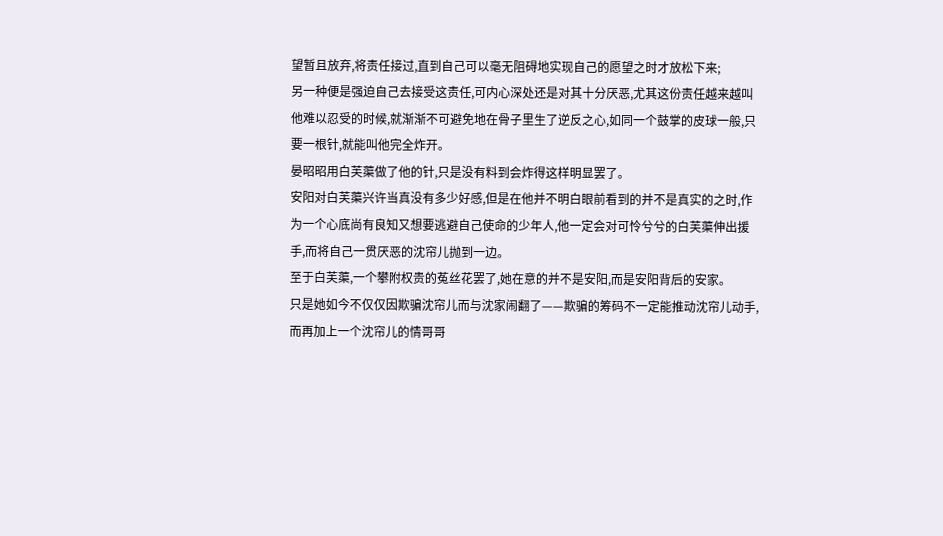望暂且放弃,将责任接过,直到自己可以毫无阻碍地实现自己的愿望之时才放松下来;
另一种便是强迫自己去接受这责任,可内心深处还是对其十分厌恶,尤其这份责任越来越叫他难以忍受的时候,就渐渐不可避免地在骨子里生了逆反之心,如同一个鼓掌的皮球一般,只要一根针,就能叫他完全炸开。
晏昭昭用白芙蕖做了他的针,只是没有料到会炸得这样明显罢了。
安阳对白芙蕖兴许当真没有多少好感,但是在他并不明白眼前看到的并不是真实的之时,作为一个心底尚有良知又想要逃避自己使命的少年人,他一定会对可怜兮兮的白芙蕖伸出援手,而将自己一贯厌恶的沈帘儿抛到一边。
至于白芙蕖,一个攀附权贵的菟丝花罢了,她在意的并不是安阳,而是安阳背后的安家。
只是她如今不仅仅因欺骗沈帘儿而与沈家闹翻了——欺骗的筹码不一定能推动沈帘儿动手,而再加上一个沈帘儿的情哥哥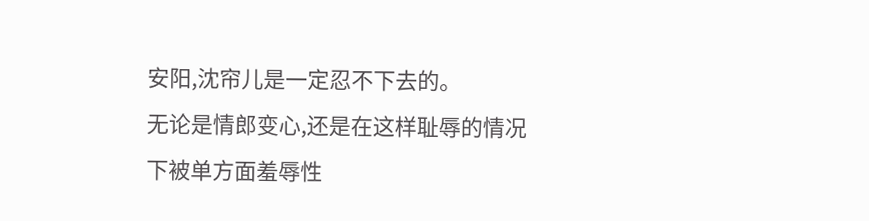安阳,沈帘儿是一定忍不下去的。
无论是情郎变心,还是在这样耻辱的情况下被单方面羞辱性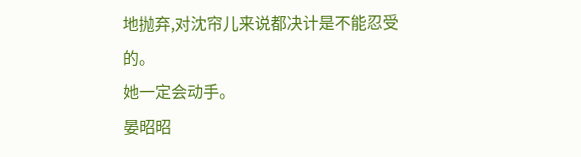地抛弃,对沈帘儿来说都决计是不能忍受的。
她一定会动手。
晏昭昭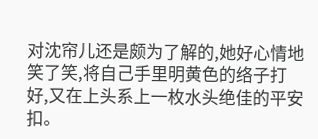对沈帘儿还是颇为了解的,她好心情地笑了笑,将自己手里明黄色的络子打好,又在上头系上一枚水头绝佳的平安扣。